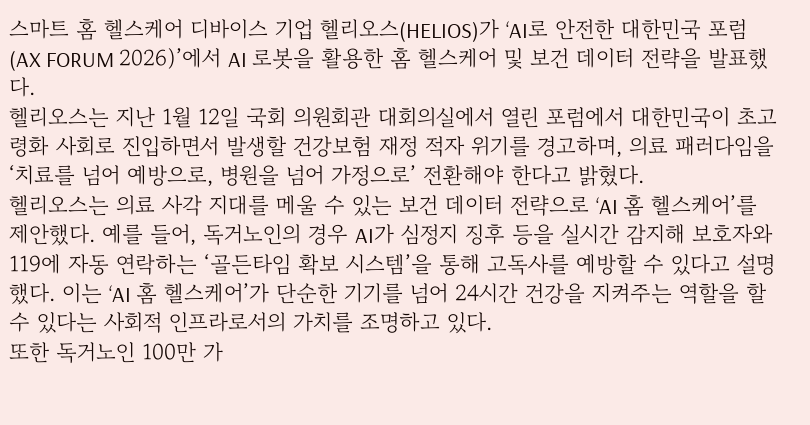스마트 홈 헬스케어 디바이스 기업 헬리오스(HELIOS)가 ‘AI로 안전한 대한민국 포럼(AX FORUM 2026)’에서 AI 로봇을 활용한 홈 헬스케어 및 보건 데이터 전략을 발표했다.
헬리오스는 지난 1월 12일 국회 의원회관 대회의실에서 열린 포럼에서 대한민국이 초고령화 사회로 진입하면서 발생할 건강보험 재정 적자 위기를 경고하며, 의료 패러다임을 ‘치료를 넘어 예방으로, 병원을 넘어 가정으로’ 전환해야 한다고 밝혔다.
헬리오스는 의료 사각 지대를 메울 수 있는 보건 데이터 전략으로 ‘AI 홈 헬스케어’를 제안했다. 예를 들어, 독거노인의 경우 AI가 심정지 징후 등을 실시간 감지해 보호자와 119에 자동 연락하는 ‘골든타임 확보 시스템’을 통해 고독사를 예방할 수 있다고 설명했다. 이는 ‘AI 홈 헬스케어’가 단순한 기기를 넘어 24시간 건강을 지켜주는 역할을 할 수 있다는 사회적 인프라로서의 가치를 조명하고 있다.
또한 독거노인 100만 가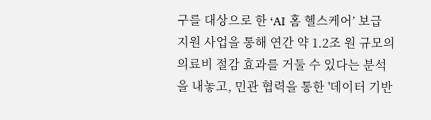구를 대상으로 한 ‘AI 홈 헬스케어’ 보급 지원 사업을 통해 연간 약 1.2조 원 규모의 의료비 절감 효과를 거둘 수 있다는 분석을 내놓고, 민관 협력을 통한 '데이터 기반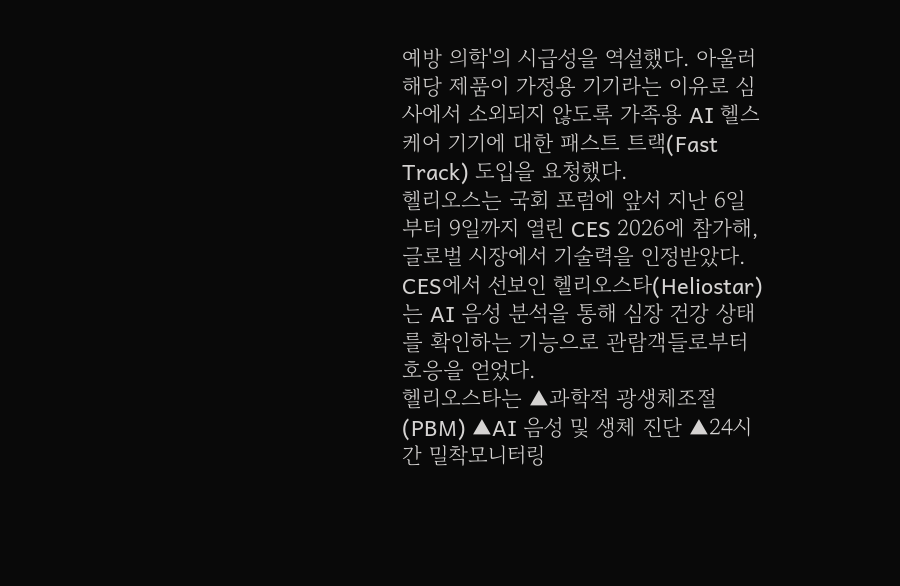예방 의학'의 시급성을 역설했다. 아울러 해당 제품이 가정용 기기라는 이유로 심사에서 소외되지 않도록 가족용 AI 헬스케어 기기에 대한 패스트 트랙(Fast Track) 도입을 요청했다.
헬리오스는 국회 포럼에 앞서 지난 6일부터 9일까지 열린 CES 2026에 참가해, 글로벌 시장에서 기술력을 인정받았다. CES에서 선보인 헬리오스타(Heliostar)는 AI 음성 분석을 통해 심장 건강 상태를 확인하는 기능으로 관람객들로부터 호응을 얻었다.
헬리오스타는 ▲과학적 광생체조절(PBM) ▲AI 음성 및 생체 진단 ▲24시간 밀착모니터링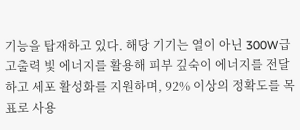기능을 탑재하고 있다. 해당 기기는 열이 아닌 300W급 고출력 빛 에너지를 활용해 피부 깊숙이 에너지를 전달하고 세포 활성화를 지원하며, 92% 이상의 정확도를 목표로 사용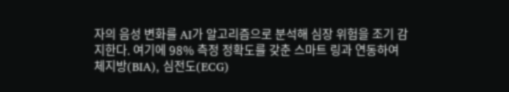자의 음성 변화를 AI가 알고리즘으로 분석해 심장 위험을 조기 감지한다. 여기에 98% 측정 정확도를 갖춘 스마트 링과 연동하여 체지방(BIA), 심전도(ECG)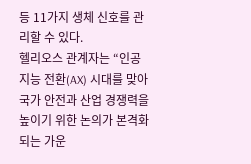등 11가지 생체 신호를 관리할 수 있다.
헬리오스 관계자는 “인공지능 전환(AX) 시대를 맞아 국가 안전과 산업 경쟁력을 높이기 위한 논의가 본격화되는 가운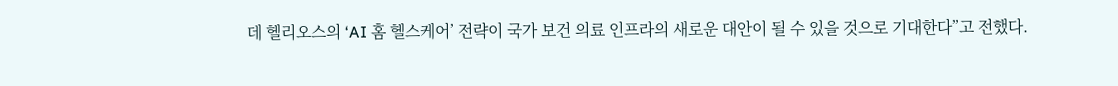데 헬리오스의 ‘AI 홈 헬스케어’ 전략이 국가 보건 의료 인프라의 새로운 대안이 될 수 있을 것으로 기대한다”고 전했다.